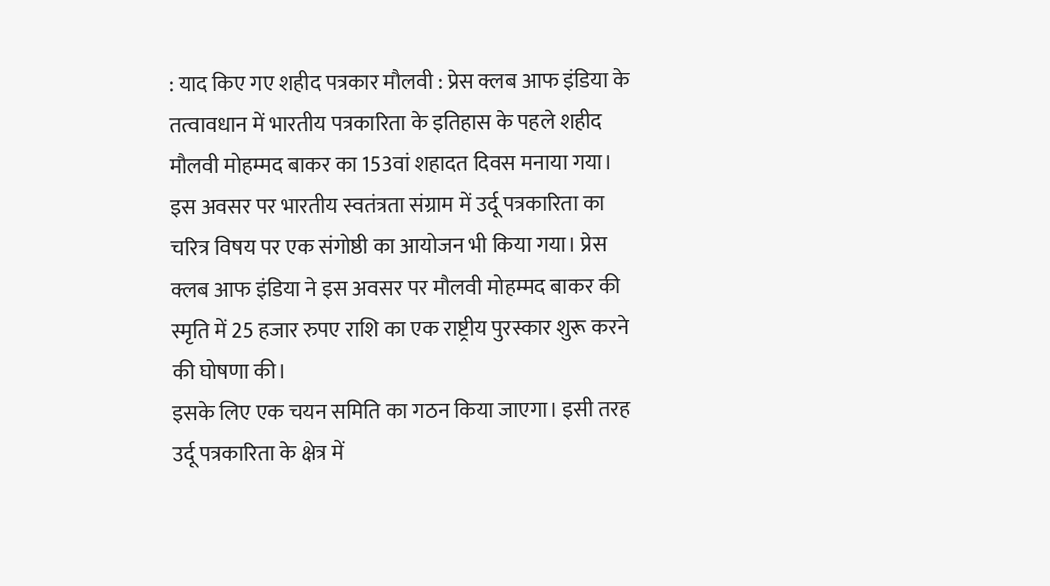: याद किए गए शहीद पत्रकार मौलवी : प्रेस क्लब आफ इंडिया के तत्वावधान में भारतीय पत्रकारिता के इतिहास के पहले शहीद मौलवी मोहम्मद बाकर का 153वां शहादत दिवस मनाया गया। इस अवसर पर भारतीय स्वतंत्रता संग्राम में उर्दू पत्रकारिता का चरित्र विषय पर एक संगोष्ठी का आयोजन भी किया गया। प्रेस क्लब आफ इंडिया ने इस अवसर पर मौलवी मोहम्मद बाकर की स्मृति में 25 हजार रुपए राशि का एक राष्ट्रीय पुरस्कार शुरू करने की घोषणा की।
इसके लिए एक चयन समिति का गठन किया जाएगा। इसी तरह उर्दू पत्रकारिता के क्षेत्र में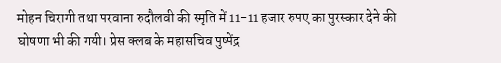मोहन चिरागी तथा परवाना रुदौलवी की स्मृति में 11-11 हजार रुपए का पुरस्कार देने की घोषणा भी की गयी। प्रेस क्लब के महासचिव पुष्पेंद्र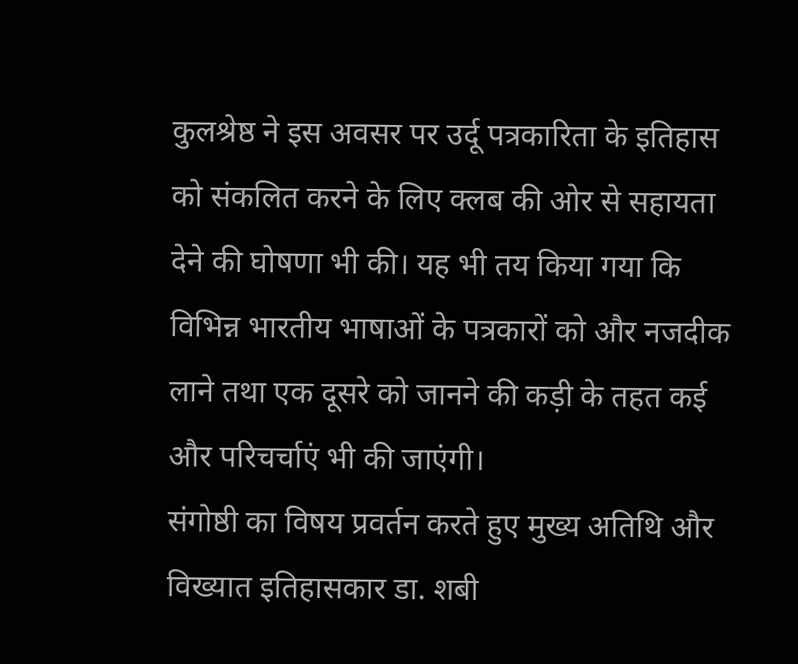कुलश्रेष्ठ ने इस अवसर पर उर्दू पत्रकारिता के इतिहास को संकलित करने के लिए क्लब की ओर से सहायता देने की घोषणा भी की। यह भी तय किया गया कि विभिन्न भारतीय भाषाओं के पत्रकारों को और नजदीक लाने तथा एक दूसरे को जानने की कड़ी के तहत कई और परिचर्चाएं भी की जाएंगी।
संगोष्ठी का विषय प्रवर्तन करते हुए मुख्य अतिथि और विख्यात इतिहासकार डा. शबी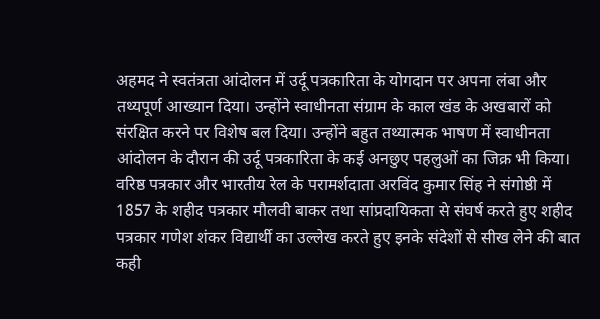अहमद ने स्वतंत्रता आंदोलन में उर्दू पत्रकारिता के योगदान पर अपना लंबा और तथ्यपूर्ण आख्यान दिया। उन्होंने स्वाधीनता संग्राम के काल खंड के अखबारों को संरक्षित करने पर विशेष बल दिया। उन्होंने बहुत तथ्यात्मक भाषण में स्वाधीनता आंदोलन के दौरान की उर्दू पत्रकारिता के कई अनछुए पहलुओं का जिक्र भी किया।
वरिष्ठ पत्रकार और भारतीय रेल के परामर्शदाता अरविंद कुमार सिंह ने संगोष्ठी में 1857 के शहीद पत्रकार मौलवी बाकर तथा सांप्रदायिकता से संघर्ष करते हुए शहीद पत्रकार गणेश शंकर विद्यार्थी का उल्लेख करते हुए इनके संदेशों से सीख लेने की बात कही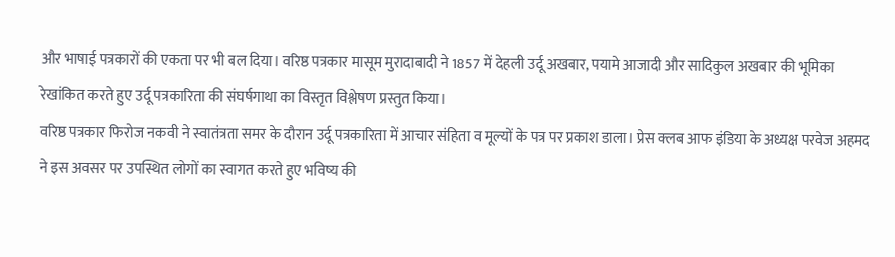और भाषाई पत्रकारों की एकता पर भी बल दिया। वरिष्ठ पत्रकार मासूम मुरादाबादी ने 1857 में देहली उर्दू अखबार, पयामे आजादी और सादिकुल अखबार की भूमिका रेखांकित करते हुए उर्दू पत्रकारिता की संघर्षगाथा का विस्तृत विश्लेषण प्रस्तुत किया।
वरिष्ठ पत्रकार फिरोज नकवी ने स्वातंत्रता समर के दौरान उर्दू पत्रकारिता में आचार संहिता व मूल्यों के पत्र पर प्रकाश डाला। प्रेस क्लब आफ इंडिया के अध्यक्ष परवेज अहमद ने इस अवसर पर उपस्थित लोगों का स्वागत करते हुए भविष्य की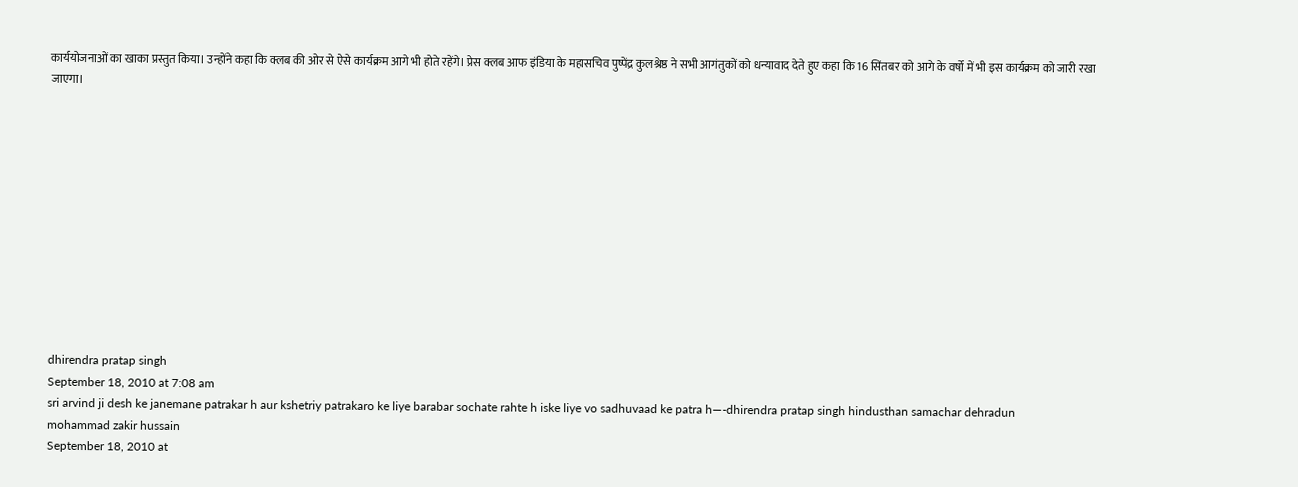कार्ययोजनाओं का खाका प्रस्तुत किया। उन्होंने कहा कि क्लब की ओर से ऐसे कार्यक्रम आगे भी होते रहेंगे। प्रेस क्लब आफ इंडिया के महासचिव पुष्पेंद्र कुलश्रेष्ठ ने सभी आगंतुकों को धन्यावाद देते हुए कहा कि 16 सिंतबर को आगे के वर्षो में भी इस कार्यक्रम को जारी रखा जाएगा।












dhirendra pratap singh
September 18, 2010 at 7:08 am
sri arvind ji desh ke janemane patrakar h aur kshetriy patrakaro ke liye barabar sochate rahte h iske liye vo sadhuvaad ke patra h—-dhirendra pratap singh hindusthan samachar dehradun
mohammad zakir hussain
September 18, 2010 at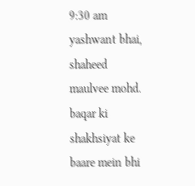9:30 am
yashwant bhai,
shaheed maulvee mohd. baqar ki shakhsiyat ke baare mein bhi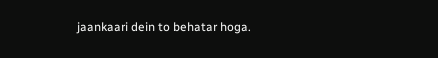jaankaari dein to behatar hoga.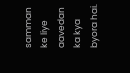samman ke liye aavedan ka kya byora hai.